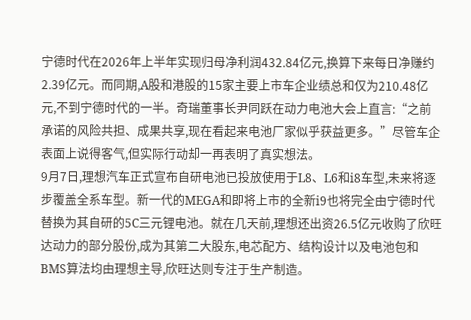宁德时代在2026年上半年实现归母净利润432.84亿元,换算下来每日净赚约2.39亿元。而同期,A股和港股的15家主要上市车企业绩总和仅为210.48亿元,不到宁德时代的一半。奇瑞董事长尹同跃在动力电池大会上直言:“之前承诺的风险共担、成果共享,现在看起来电池厂家似乎获益更多。”尽管车企表面上说得客气,但实际行动却一再表明了真实想法。
9月7日,理想汽车正式宣布自研电池已投放使用于L8、L6和i8车型,未来将逐步覆盖全系车型。新一代的MEGA和即将上市的全新i9也将完全由宁德时代替换为其自研的5C三元锂电池。就在几天前,理想还出资26.5亿元收购了欣旺达动力的部分股份,成为其第二大股东,电芯配方、结构设计以及电池包和BMS算法均由理想主导,欣旺达则专注于生产制造。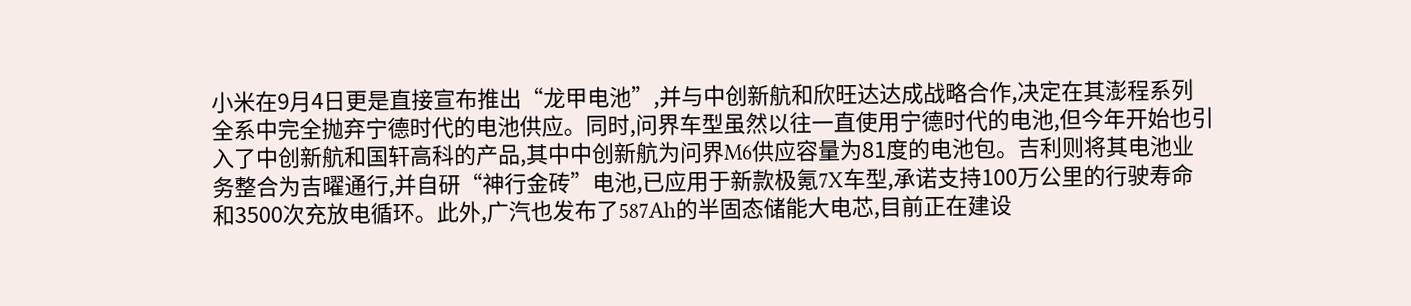小米在9月4日更是直接宣布推出“龙甲电池”,并与中创新航和欣旺达达成战略合作,决定在其澎程系列全系中完全抛弃宁德时代的电池供应。同时,问界车型虽然以往一直使用宁德时代的电池,但今年开始也引入了中创新航和国轩高科的产品,其中中创新航为问界M6供应容量为81度的电池包。吉利则将其电池业务整合为吉曜通行,并自研“神行金砖”电池,已应用于新款极氪7X车型,承诺支持100万公里的行驶寿命和3500次充放电循环。此外,广汽也发布了587Ah的半固态储能大电芯,目前正在建设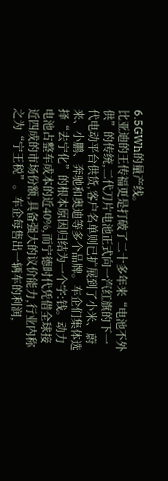6.5GWh的量产线。
比亚迪的王传福更是打破了二十多年来“电池不外供”的传统,二代刀片电池正式向一汽红旗的下一代电动平台供货,客户名单则已扩展到了小米、蔚来、小鹏、奔驰和奥迪等多个品牌。车企们集体选择“去宁化”的根本原因归结为一个字:钱。动力电池占整车成本的近40%,而宁德时代凭借全球接近四成的市场份额,具备强大的议价能力,行业内称之为“宁王税”。车企每售出一辆车的利润,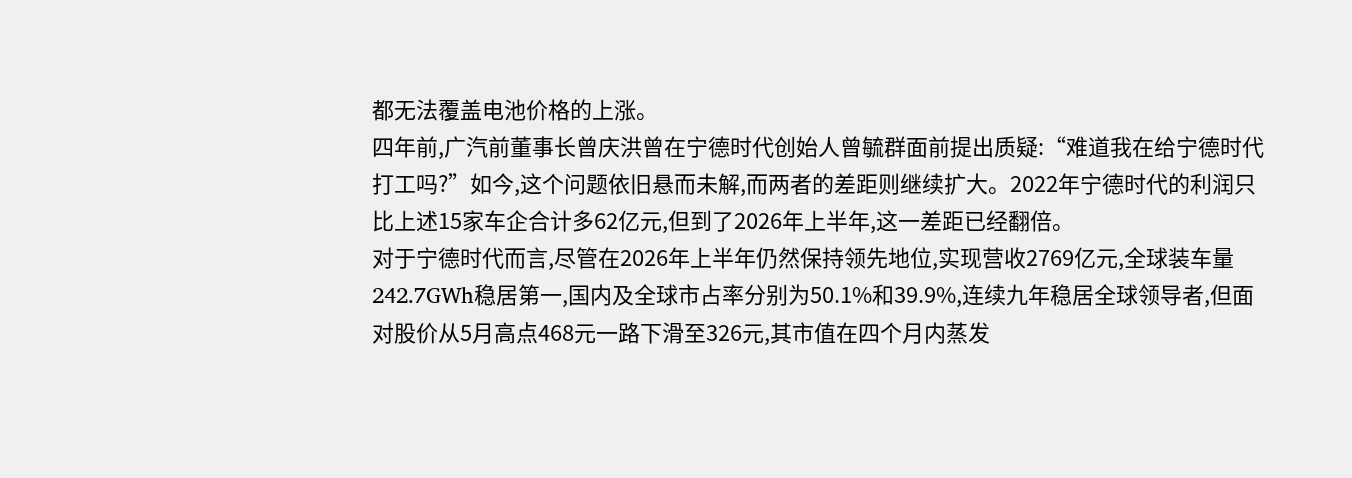都无法覆盖电池价格的上涨。
四年前,广汽前董事长曾庆洪曾在宁德时代创始人曾毓群面前提出质疑:“难道我在给宁德时代打工吗?”如今,这个问题依旧悬而未解,而两者的差距则继续扩大。2022年宁德时代的利润只比上述15家车企合计多62亿元,但到了2026年上半年,这一差距已经翻倍。
对于宁德时代而言,尽管在2026年上半年仍然保持领先地位,实现营收2769亿元,全球装车量242.7GWh稳居第一,国内及全球市占率分别为50.1%和39.9%,连续九年稳居全球领导者,但面对股价从5月高点468元一路下滑至326元,其市值在四个月内蒸发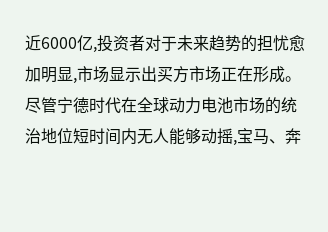近6000亿,投资者对于未来趋势的担忧愈加明显,市场显示出买方市场正在形成。
尽管宁德时代在全球动力电池市场的统治地位短时间内无人能够动摇,宝马、奔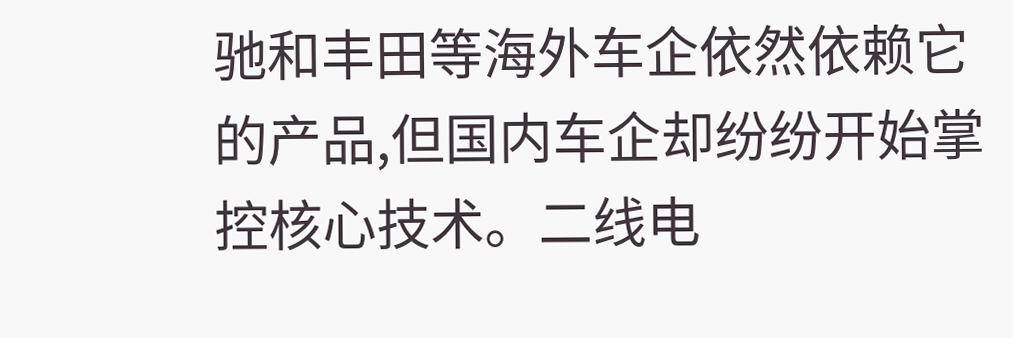驰和丰田等海外车企依然依赖它的产品,但国内车企却纷纷开始掌控核心技术。二线电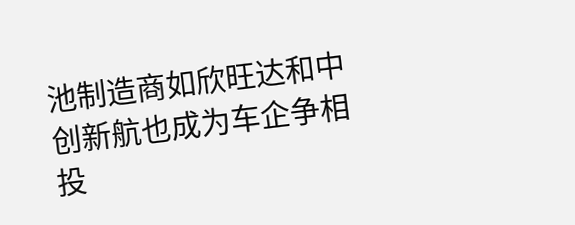池制造商如欣旺达和中创新航也成为车企争相投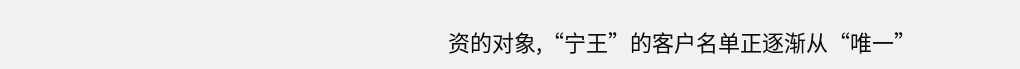资的对象,“宁王”的客户名单正逐渐从“唯一”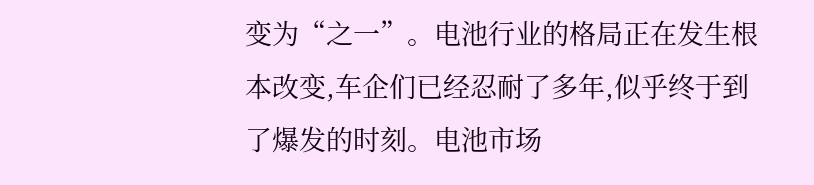变为“之一”。电池行业的格局正在发生根本改变,车企们已经忍耐了多年,似乎终于到了爆发的时刻。电池市场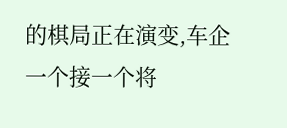的棋局正在演变,车企一个接一个将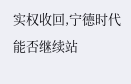实权收回,宁德时代能否继续站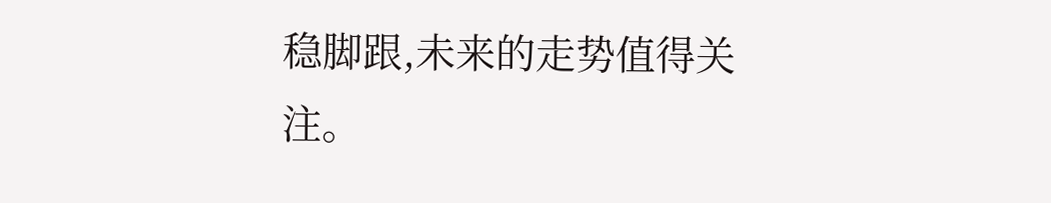稳脚跟,未来的走势值得关注。